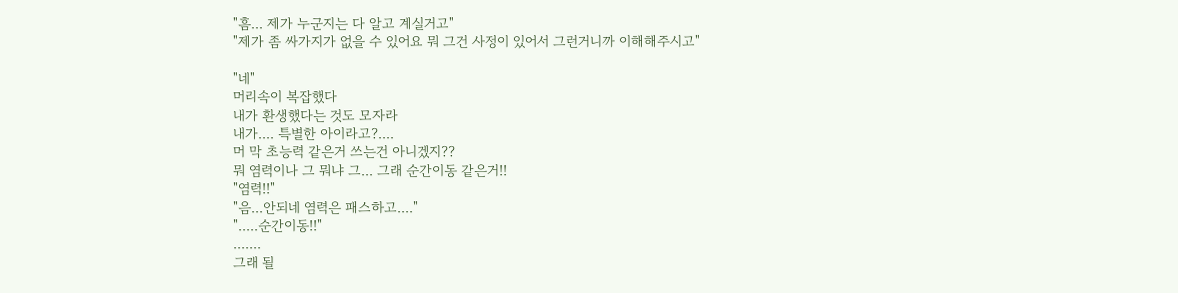"흠... 제가 누군지는 다 알고 계실거고"
"제가 좀 싸가지가 없을 수 있어요 뭐 그건 사정이 있어서 그런거니까 이해해주시고"

"네"
머리속이 복잡했다
내가 환생했다는 것도 모자라
내가.... 특별한 아이라고?....
머 막 초능력 같은거 쓰는건 아니겠지??
뭐 염력이나 그 뭐냐 그... 그래 순간이동 같은거!!
"염력!!"
"음...안되네 염력은 패스하고...."
".....순간이동!!"
.......
그래 될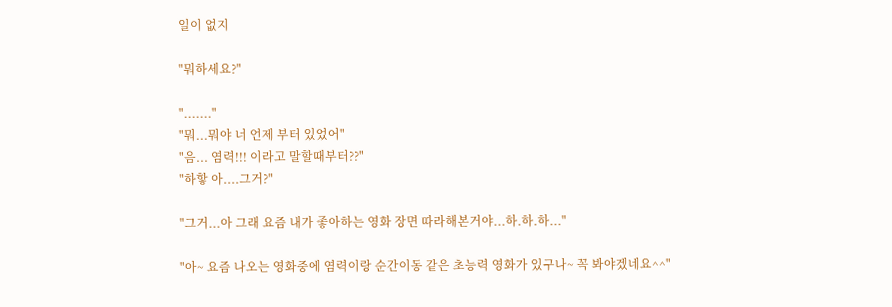일이 없지

"뭐하세요?"

"......."
"뭐...뭐야 너 언제 부터 있었어"
"음... 염력!!! 이라고 말할때부터??"
"하핳 아....그거?"

"그거...아 그래 요즘 내가 좋아하는 영화 장면 따라해본거야...하.하.하..."

"아~ 요즘 나오는 영화중에 염력이랑 순간이동 같은 초능력 영화가 있구나~ 꼭 봐야겠네요^^"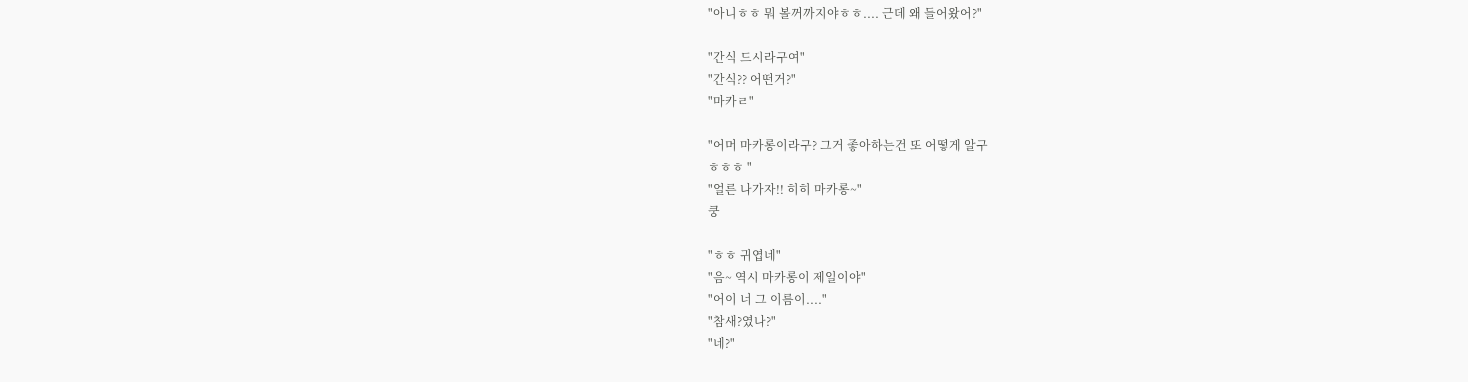"아니ㅎㅎ 뭐 볼꺼까지야ㅎㅎ.... 근데 왜 들어왔어?"

"간식 드시라구여"
"간식?? 어떤거?"
"마카ㄹ"

"어머 마카롱이라구? 그거 좋아하는건 또 어떻게 알구
ㅎㅎㅎ "
"얼른 나가자!! 히히 마카롱~"
쿵

"ㅎㅎ 귀엽네"
"음~ 역시 마카롱이 제일이야"
"어이 너 그 이름이...."
"참새?였나?"
"네?"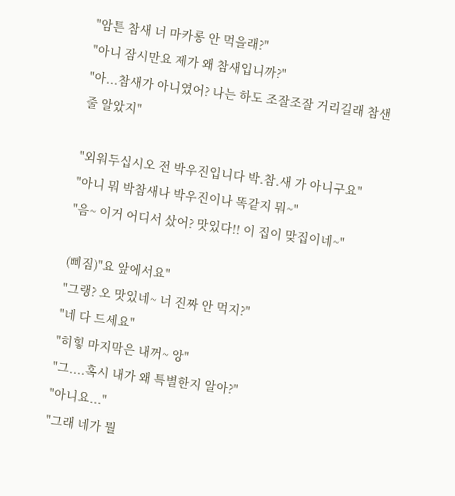"암튼 참새 너 마카롱 안 먹을래?"
"아니 잠시만요 제가 왜 참새입니까?"
"아...참새가 아니였어? 나는 하도 조잘조잘 거리길래 참샌줄 알았지"

"외워두십시오 전 박우진입니다 박.참.새 가 아니구요"
"아니 뭐 박참새나 박우진이나 똑같지 뭐~"
"음~ 이거 어디서 샀어? 맛있다!! 이 집이 맞집이네~"

(삐짐)"요 앞에서요"
"그랭? 오 맛있네~ 너 진짜 안 먹지?"
"네 다 드세요"
"히힣 마지막은 내꺼~ 앙"
"그....혹시 내가 왜 특별한지 알아?"
"아니요..."
"그래 네가 뭘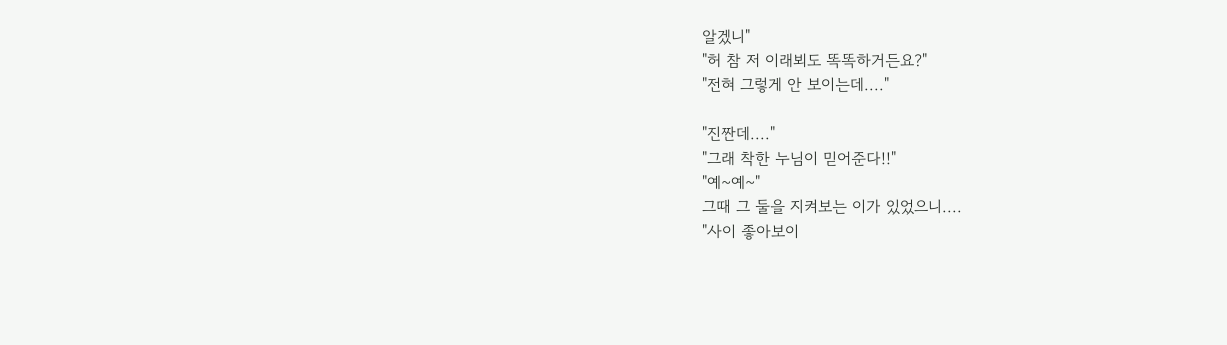알겠니"
"허 참 저 이래뵈도 똑똑하거든요?"
"전혀 그렇게 안 보이는데...."

"진짠데...."
"그래 착한 누님이 믿어준다!!"
"예~예~"
그때 그 둘을 지켜보는 이가 있었으니....
"사이 좋아보이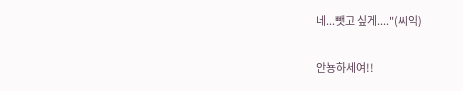네...뺏고 싶게...."(씨익)

안뇽하세여!!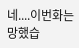네....이번화는 망했습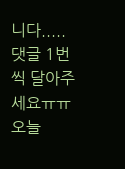니다.....
댓글 1번씩 달아주세요ㅠㅠ
오늘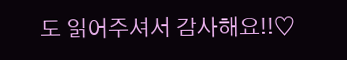도 읽어주셔서 감사해요!!♡